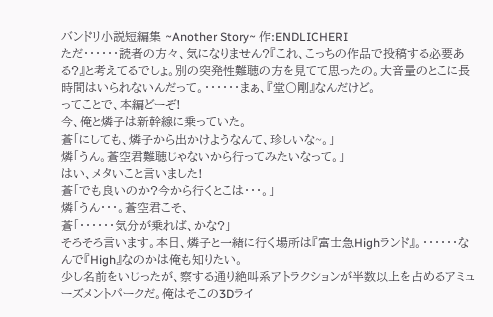バンドリ小説短編集 ~Another Story~ 作:ENDLICHERI
ただ・・・・・・読者の方々、気になりません?『これ、こっちの作品で投稿する必要ある?』と考えてるでしょ。別の突発性難聴の方を見てて思ったの。大音量のとこに長時間はいられないんだって。・・・・・・まぁ、『堂〇剛』なんだけど。
ってことで、本編どーぞ!
今、俺と燐子は新幹線に乗っていた。
蒼「にしても、燐子から出かけようなんて、珍しいな~。」
燐「うん。蒼空君難聴じゃないから行ってみたいなって。」
はい、メタいこと言いました!
蒼「でも良いのか?今から行くとこは・・・。」
燐「うん・・・。蒼空君こそ、
蒼「・・・・・・気分が乗れば、かな?」
そろそろ言います。本日、燐子と一緒に行く場所は『富士急Highランド』。・・・・・・なんで『High』なのかは俺も知りたい。
少し名前をいじったが、察する通り絶叫系アトラクションが半数以上を占めるアミューズメントパークだ。俺はそこの3Dライ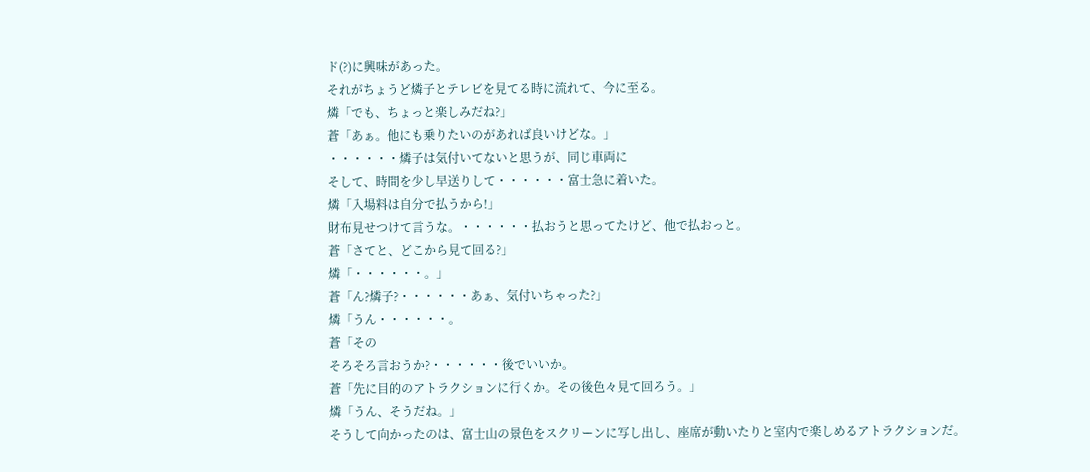ド(?)に興味があった。
それがちょうど燐子とテレビを見てる時に流れて、今に至る。
燐「でも、ちょっと楽しみだね?」
蒼「あぁ。他にも乗りたいのがあれば良いけどな。」
・・・・・・燐子は気付いてないと思うが、同じ車両に
そして、時間を少し早送りして・・・・・・富士急に着いた。
燐「入場料は自分で払うから!」
財布見せつけて言うな。・・・・・・払おうと思ってたけど、他で払おっと。
蒼「さてと、どこから見て回る?」
燐「・・・・・・。」
蒼「ん?燐子?・・・・・・あぁ、気付いちゃった?」
燐「うん・・・・・・。
蒼「その
そろそろ言おうか?・・・・・・後でいいか。
蒼「先に目的のアトラクションに行くか。その後色々見て回ろう。」
燐「うん、そうだね。」
そうして向かったのは、富士山の景色をスクリーンに写し出し、座席が動いたりと室内で楽しめるアトラクションだ。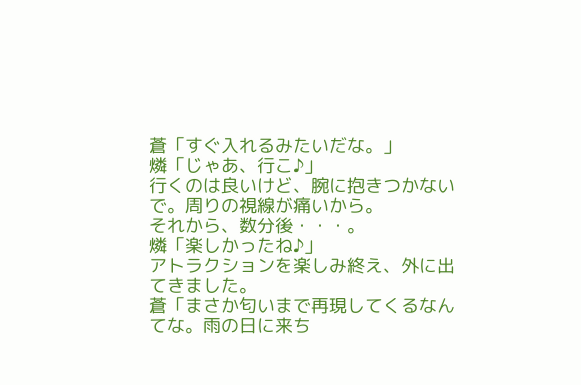蒼「すぐ入れるみたいだな。」
燐「じゃあ、行こ♪」
行くのは良いけど、腕に抱きつかないで。周りの視線が痛いから。
それから、数分後・・・。
燐「楽しかったね♪」
アトラクションを楽しみ終え、外に出てきました。
蒼「まさか匂いまで再現してくるなんてな。雨の日に来ち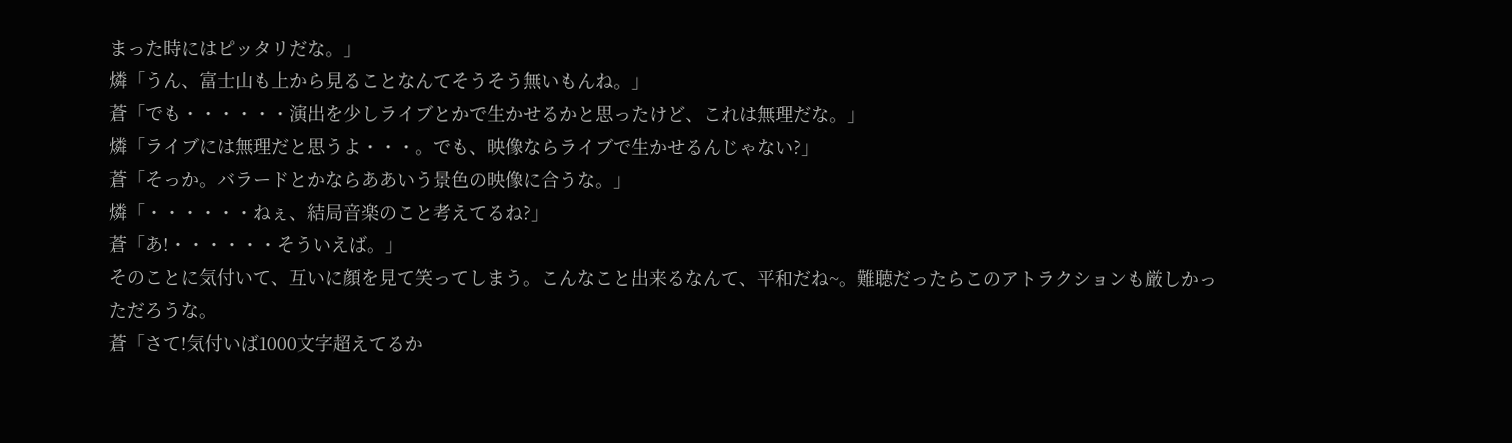まった時にはピッタリだな。」
燐「うん、富士山も上から見ることなんてそうそう無いもんね。」
蒼「でも・・・・・・演出を少しライブとかで生かせるかと思ったけど、これは無理だな。」
燐「ライブには無理だと思うよ・・・。でも、映像ならライブで生かせるんじゃない?」
蒼「そっか。バラードとかならああいう景色の映像に合うな。」
燐「・・・・・・ねぇ、結局音楽のこと考えてるね?」
蒼「あ!・・・・・・そういえば。」
そのことに気付いて、互いに顔を見て笑ってしまう。こんなこと出来るなんて、平和だね~。難聴だったらこのアトラクションも厳しかっただろうな。
蒼「さて!気付いば1000文字超えてるか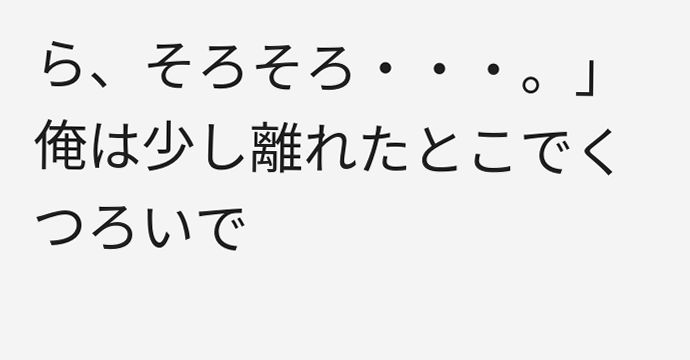ら、そろそろ・・・。」
俺は少し離れたとこでくつろいで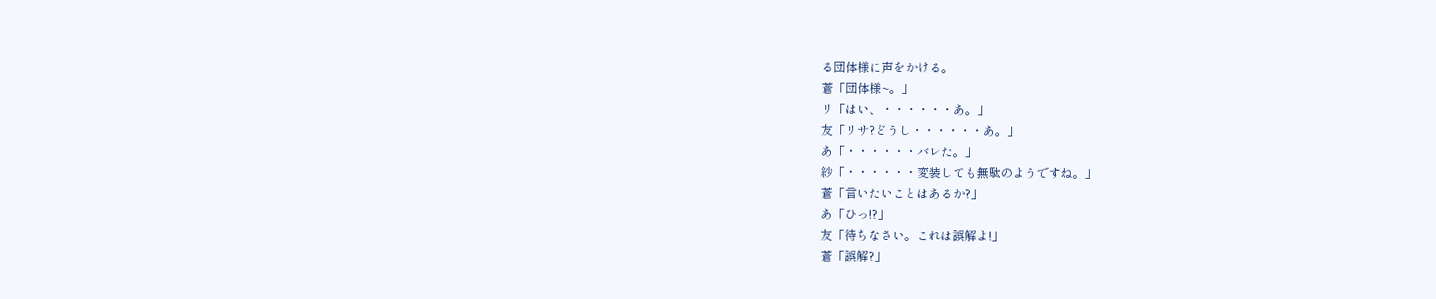る団体様に声をかける。
蒼「団体様~。」
リ「はい、・・・・・・あ。」
友「リサ?どうし・・・・・・あ。」
あ「・・・・・・バレた。」
紗「・・・・・・変装しても無駄のようですね。」
蒼「言いたいことはあるか?」
あ「ひっ!?」
友「待ちなさい。これは誤解よ!」
蒼「誤解?」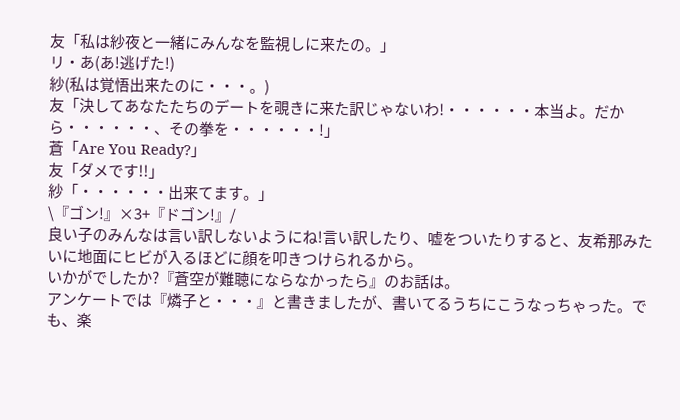友「私は紗夜と一緒にみんなを監視しに来たの。」
リ・あ(あ!逃げた!)
紗(私は覚悟出来たのに・・・。)
友「決してあなたたちのデートを覗きに来た訳じゃないわ!・・・・・・本当よ。だから・・・・・・、その拳を・・・・・・!」
蒼「Are You Ready?」
友「ダメです!!」
紗「・・・・・・出来てます。」
\『ゴン!』×3+『ドゴン!』/
良い子のみんなは言い訳しないようにね!言い訳したり、嘘をついたりすると、友希那みたいに地面にヒビが入るほどに顔を叩きつけられるから。
いかがでしたか?『蒼空が難聴にならなかったら』のお話は。
アンケートでは『燐子と・・・』と書きましたが、書いてるうちにこうなっちゃった。でも、楽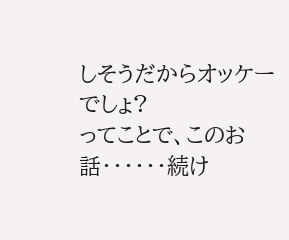しそうだからオッケーでしょ?
ってことで、このお話・・・・・・続け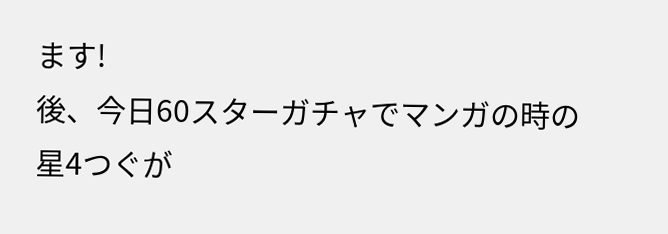ます!
後、今日60スターガチャでマンガの時の星4つぐが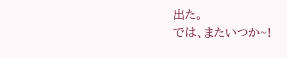出た。
では、またいつか~!